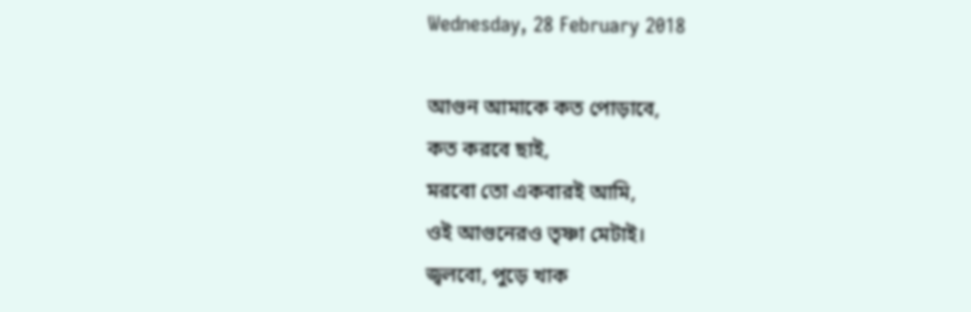Wednesday, 28 February 2018

আগুন আমাকে কত পোড়াবে,
কত করবে ছাই,
মরবো তো একবারই আমি,
ওই আগুনেরও তৃষ্ণা মেটাই।
জ্বলবো, পুড়ে খাক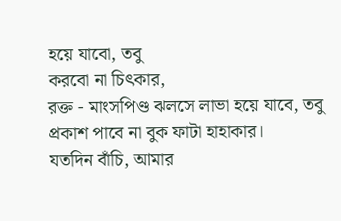হয়ে যাবো, তবু
করবো না চিৎকার,
রক্ত - মাংসপিণ্ড ঝলসে লাভা হয়ে যাবে, তবু
প্রকাশ পাবে না বুক ফাটা হাহাকার।
যতদিন বাঁচি, আমার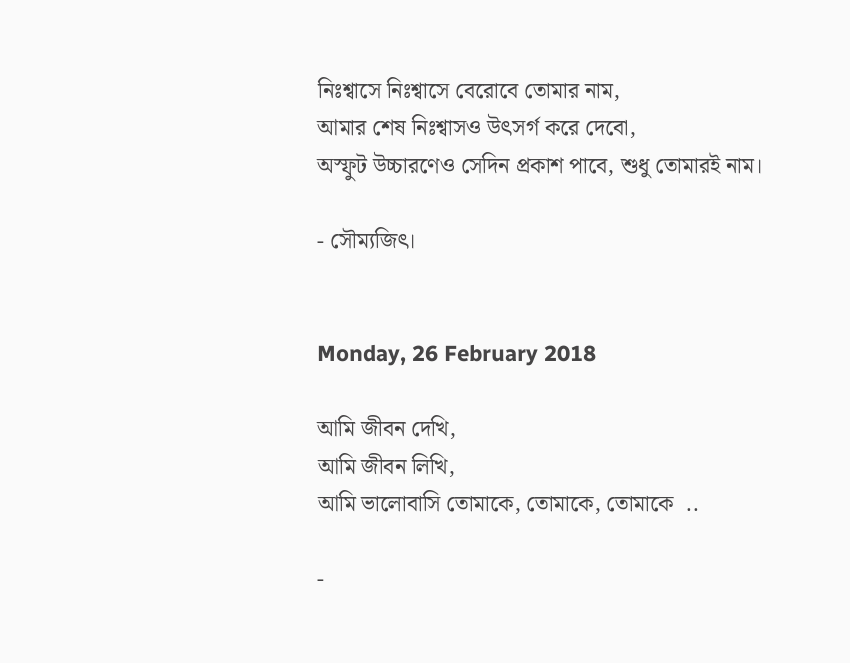নিঃশ্বাসে নিঃশ্বাসে বেরোবে তোমার নাম,
আমার শেষ নিঃশ্বাসও উৎসর্গ করে দেবো,
অস্ফুট উচ্চারণেও সেদিন প্রকাশ পাবে, শুধু তোমারই নাম।

- সৌম্যজিৎ।


Monday, 26 February 2018

আমি জীবন দেখি,
আমি জীবন লিখি,
আমি ভালোবাসি তোমাকে, তোমাকে, তোমাকে  ..

-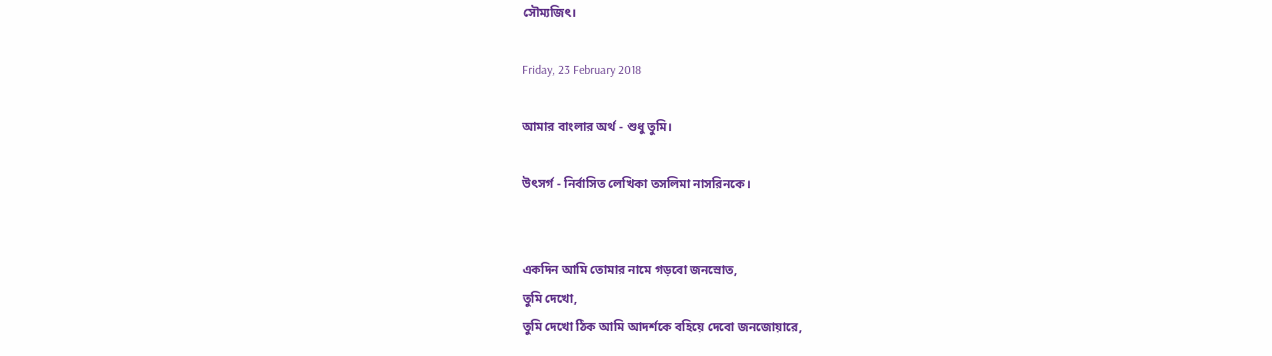সৌম্যজিৎ।

Friday, 23 February 2018

আমার বাংলার অর্থ - শুধু তুমি।

উৎসর্গ - নির্বাসিত লেখিকা তসলিমা নাসরিনকে।


একদিন আমি তোমার নামে গড়বো জনস্রোত,
তুমি দেখো,
তুমি দেখো ঠিক আমি আদর্শকে বহিয়ে দেবো জনজোয়ারে,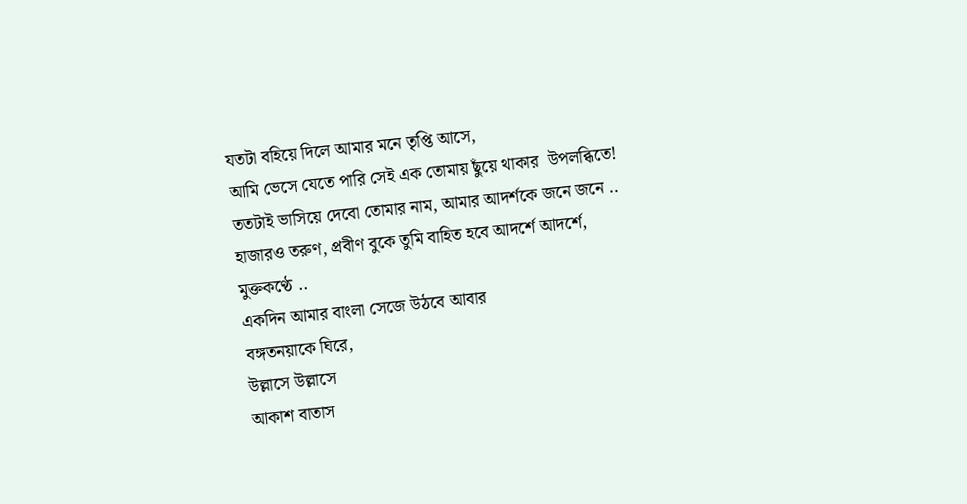যতটা বহিয়ে দিলে আমার মনে তৃপ্তি আসে,
আমি ভেসে যেতে পারি সেই এক তোমায় ছুঁয়ে থাকার  উপলব্ধিতে!
ততটাই ভাসিয়ে দেবো তোমার নাম, আমার আদর্শকে জনে জনে ..
হাজারও তরুণ, প্রবীণ বুকে তুমি বাহিত হবে আদর্শে আদর্শে,
মুক্তকণ্ঠে ..
একদিন আমার বাংলা সেজে উঠবে আবার
বঙ্গতনয়াকে ঘিরে,
উল্লাসে উল্লাসে
আকাশ বাতাস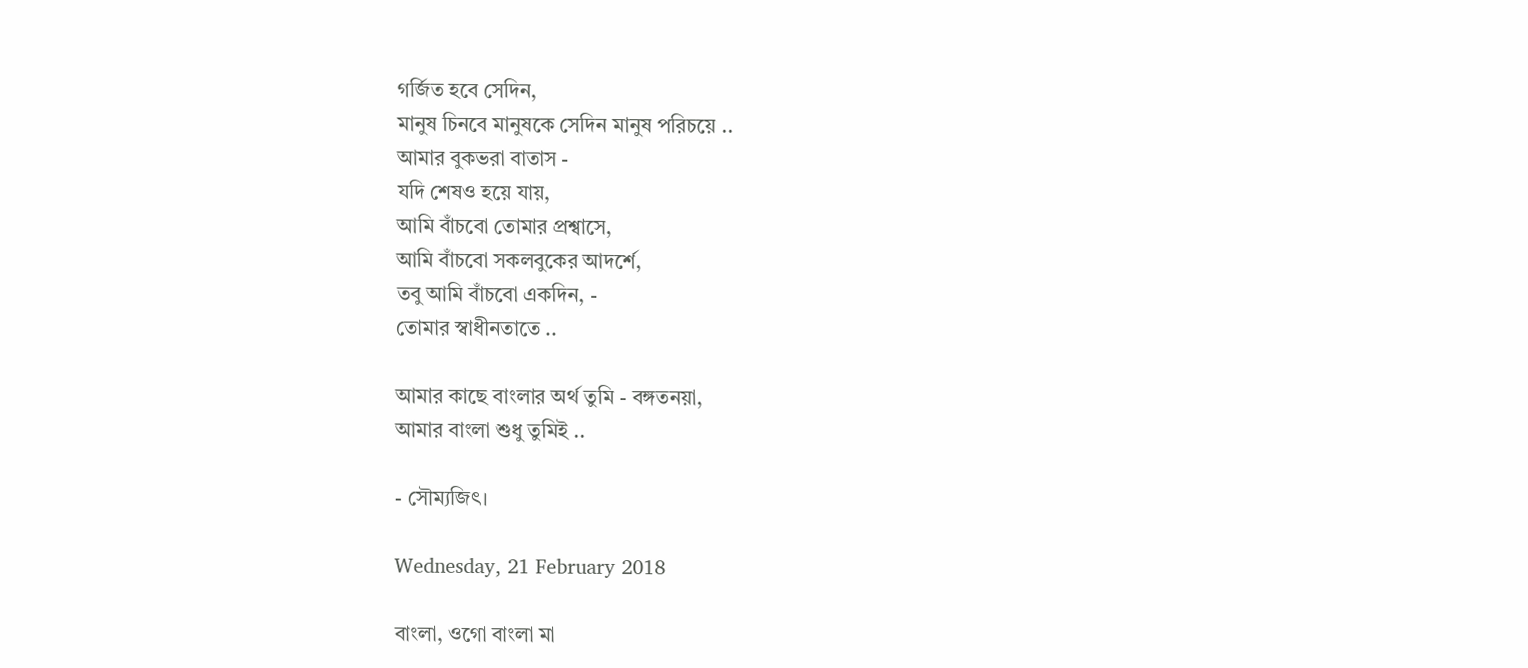গর্জিত হবে সেদিন,
মানুষ চিনবে মানুষকে সেদিন মানুষ পরিচয়ে ..
আমার বুকভরা বাতাস -
যদি শেষও হয়ে যায়,
আমি বাঁচবো তোমার প্রশ্বাসে,
আমি বাঁচবো সকলবুকের আদর্শে,
তবু আমি বাঁচবো একদিন, -
তোমার স্বাধীনতাতে ..

আমার কাছে বাংলার অর্থ তুমি - বঙ্গতনয়া,
আমার বাংলা শুধু তুমিই ..

- সৌম্যজিৎ।

Wednesday, 21 February 2018

বাংলা, ওগো বাংলা মা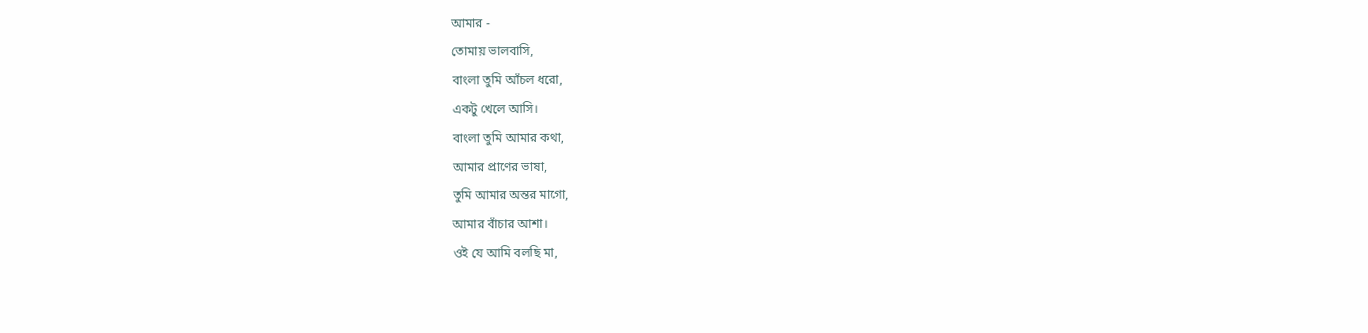আমার -
তোমায় ভালবাসি,
বাংলা তুমি আঁচল ধরো,
একটু খেলে আসি।
বাংলা তুমি আমার কথা,
আমার প্রাণের ভাষা,
তুমি আমার অন্তর মাগো,
আমার বাঁচার আশা।
ওই যে আমি বলছি মা,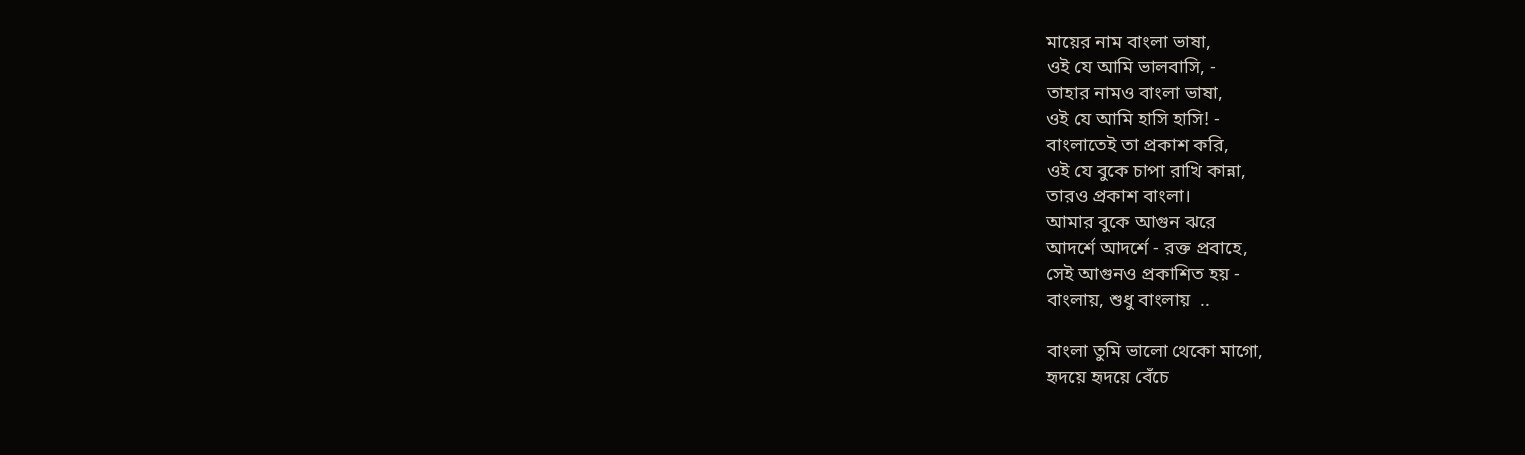মায়ের নাম বাংলা ভাষা,
ওই যে আমি ভালবাসি, -
তাহার নামও বাংলা ভাষা,
ওই যে আমি হাসি হাসি! -
বাংলাতেই তা প্রকাশ করি,
ওই যে বুকে চাপা রাখি কান্না,
তারও প্রকাশ বাংলা।
আমার বুকে আগুন ঝরে
আদর্শে আদর্শে - রক্ত প্রবাহে,
সেই আগুনও প্রকাশিত হয় -
বাংলায়, শুধু বাংলায়  ..

বাংলা তুমি ভালো থেকো মাগো,
হৃদয়ে হৃদয়ে বেঁচে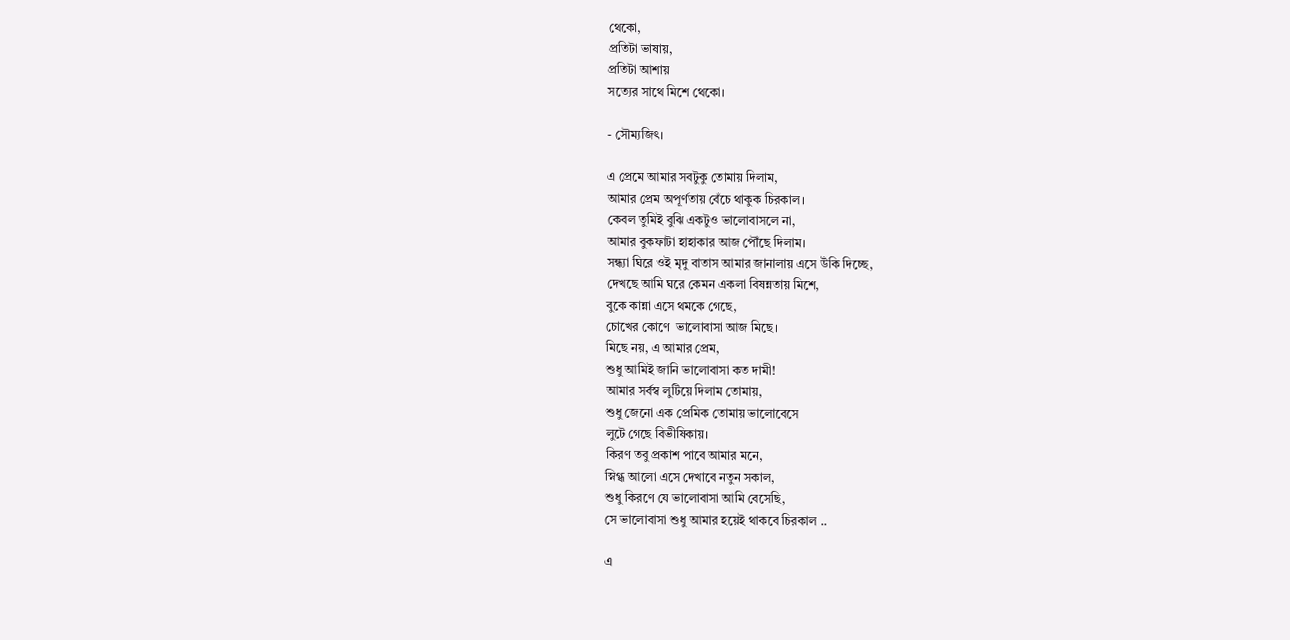থেকো,
প্রতিটা ভাষায়,
প্রতিটা আশায়
সত্যের সাথে মিশে থেকো।

- সৌম্যজিৎ।

এ প্রেমে আমার সবটুকু তোমায় দিলাম,
আমার প্রেম অপূর্ণতায় বেঁচে থাকুক চিরকাল।
কেবল তুমিই বুঝি একটুও ভালোবাসলে না,
আমার বুকফাটা হাহাকার আজ পৌঁছে দিলাম।
সন্ধ্যা ঘিরে ওই মৃদু বাতাস আমার জানালায় এসে উঁকি দিচ্ছে,
দেখছে আমি ঘরে কেমন একলা বিষন্নতায় মিশে,
বুকে কান্না এসে থমকে গেছে,
চোখের কোণে  ভালোবাসা আজ মিছে।
মিছে নয়, এ আমার প্রেম,
শুধু আমিই জানি ভালোবাসা কত দামী!
আমার সর্বস্ব লুটিয়ে দিলাম তোমায়,
শুধু জেনো এক প্রেমিক তোমায় ভালোবেসে
লুটে গেছে বিভীষিকায়।
কিরণ তবু প্রকাশ পাবে আমার মনে,
স্নিগ্ধ আলো এসে দেখাবে নতুন সকাল,
শুধু কিরণে যে ভালোবাসা আমি বেসেছি,
সে ভালোবাসা শুধু আমার হয়েই থাকবে চিরকাল ..

এ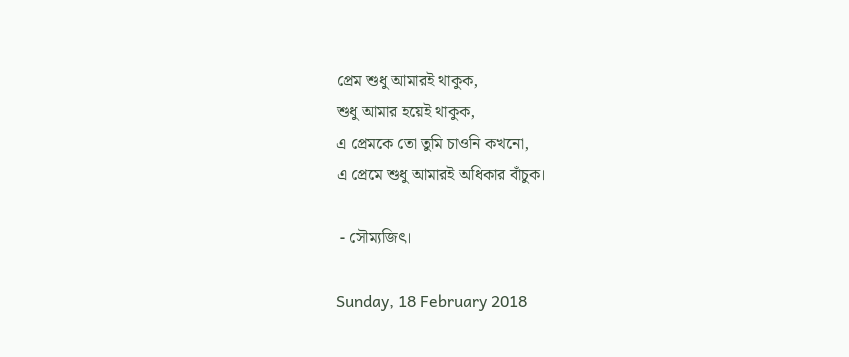প্রেম শুধু আমারই থাকুক,
শুধু আমার হয়েই থাকুক,
এ প্রেমকে তো তুমি চাওনি কখনো,
এ প্রেমে শুধু আমারই অধিকার বাঁচুক।

 - সৌম্যজিৎ।

Sunday, 18 February 2018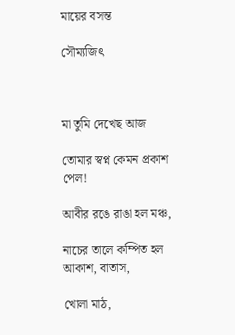মায়ের বসন্ত

সৌম্যজিৎ



মা তুমি দেখেছ আজ

তোমার স্বপ্ন কেমন প্রকাশ পেল!

আবীর রঙে রাঙা হল মঞ্চ,

নাচের তালে কম্পিত হল আকাশ, বাতাস,

খোলা মাঠ,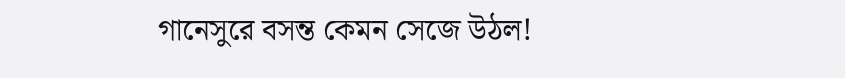গানেসুরে বসন্ত কেমন সেজে উঠল!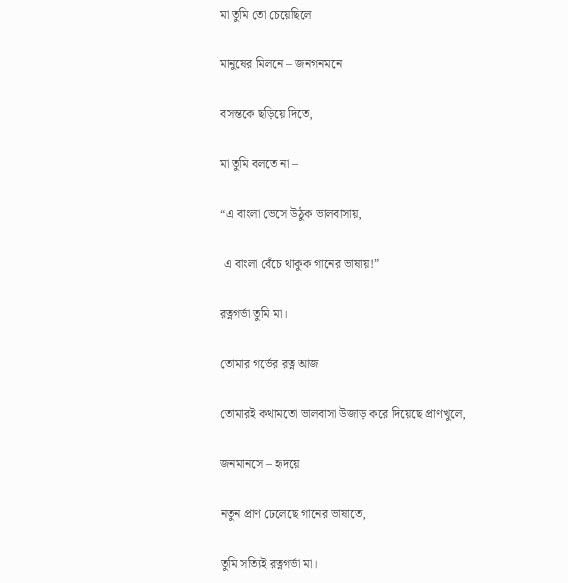মা তুমি তো চেয়েছিলে

মানুষের মিলনে – জনগনমনে

বসন্তকে ছড়িয়ে দিতে,

মা তুমি বলতে না –

“এ বাংলা ভেসে উঠুক ভালবাসায়,

 এ বাংলা বেঁচে থাকুক গানের ভাষায়!”

রত্নগর্ভা তুমি মা।

তোমার গর্ভের রত্ন আজ

তোমারই কথামতো ভালবাসা উজাড় করে দিয়েছে প্রাণখুলে,

জনমানসে – হৃদয়ে

নতুন প্রাণ ঢেলেছে গানের ভাষাতে,

তুমি সত্যিই রত্নগর্ভা মা।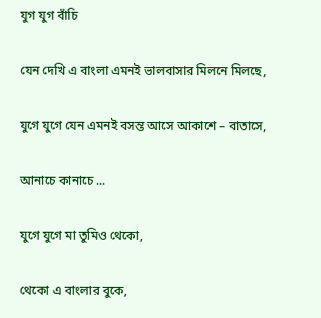যুগ যুগ বাঁচি

যেন দেখি এ বাংলা এমনই ভালবাসার মিলনে মিলছে,

যুগে যুগে যেন এমনই বসন্ত আসে আকাশে – বাতাসে,

আনাচে কানাচে ...

যুগে যুগে মা তুমিও থেকো,

থেকো এ বাংলার বুকে,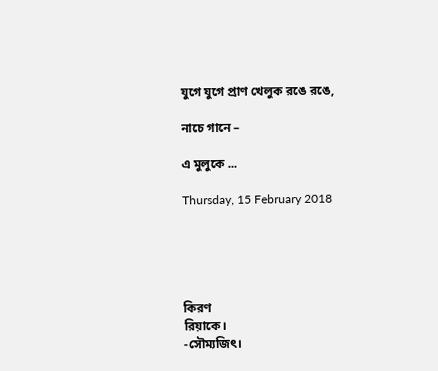যুগে যুগে প্রাণ খেলুক রঙে রঙে,

নাচে গানে –

এ মুলুকে ...

Thursday, 15 February 2018





কিরণ
রিয়াকে।
-সৌম্যজিৎ।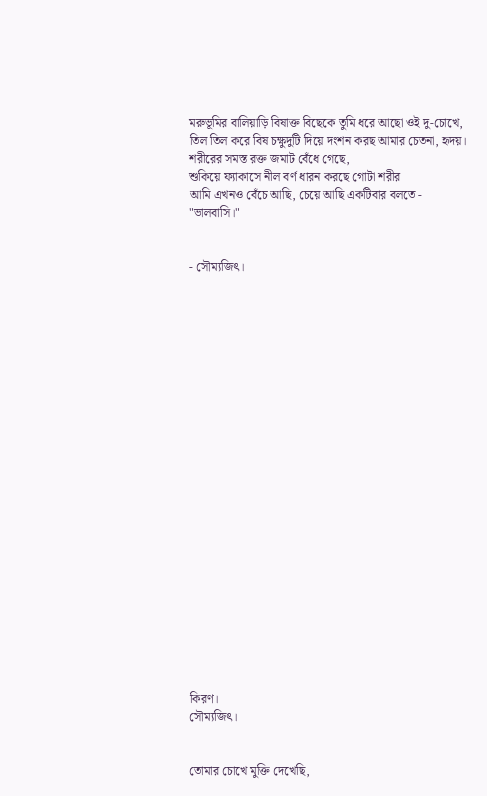মরুভূমির বালিয়াড়ি বিষাক্ত বিছেকে তুমি ধরে আছো ওই দু-চোখে,
তিল তিল করে বিষ চক্ষুদুটি দিয়ে দংশন করছ আমার চেতনা, হৃদয়।
শরীরের সমস্ত রক্ত জমাট বেঁধে গেছে,
শুকিয়ে ফ্যাকাসে নীল বর্ণ ধারন করছে গোটা শরীর
আমি এখনও বেঁচে আছি, চেয়ে আছি একটিবার বলতে -
"ভালবাসি।"


- সৌম্যজিৎ।























কিরণ।
সৌম্যজিৎ।


তোমার চোখে মুক্তি দেখেছি,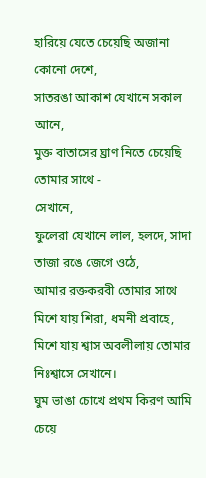হারিয়ে যেতে চেয়েছি অজানা কোনো দেশে,
সাতরঙা আকাশ যেখানে সকাল আনে,
মুক্ত বাতাসের ঘ্রাণ নিতে চেয়েছি তোমার সাথে -
সেখানে,
ফুলেরা যেখানে লাল, হলদে, সাদা তাজা রঙে জেগে ওঠে,
আমার রক্তকরবী তোমার সাথে মিশে যায় শিরা, ধমনী প্রবাহে,
মিশে যায় শ্বাস অবলীলায় তোমার নিঃশ্বাসে সেখানে।
ঘুম ভাঙা চোখে প্রথম কিরণ আমি চেয়ে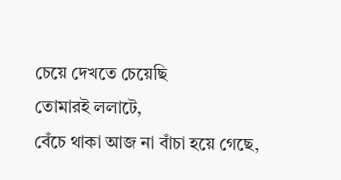চেয়ে দেখতে চেয়েছি
তোমারই ললাটে,
বেঁচে থাকা আজ না বাঁচা হয়ে গেছে,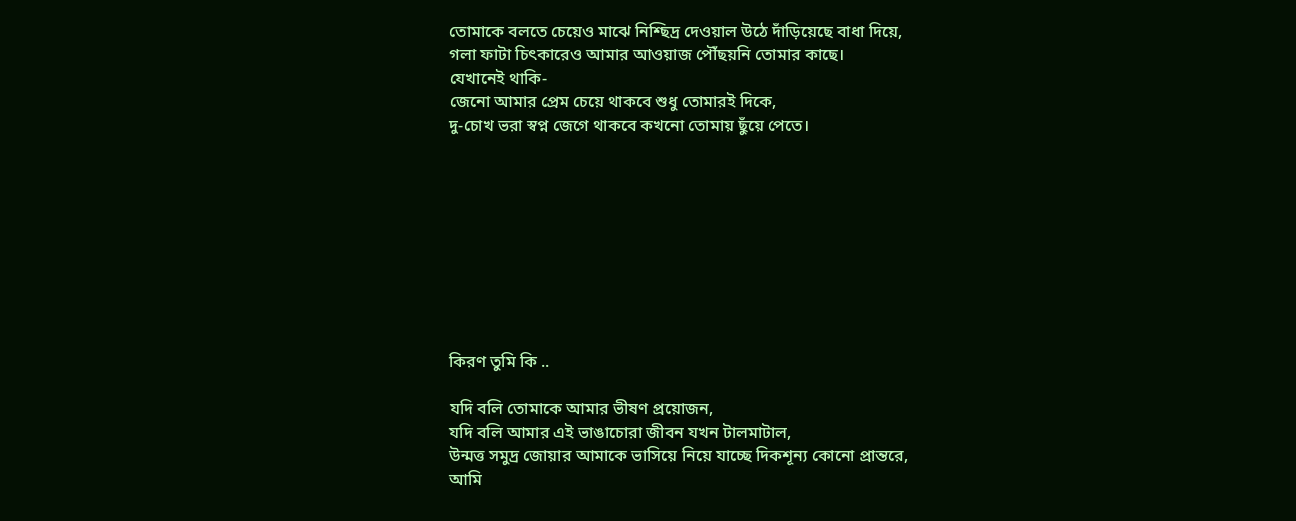তোমাকে বলতে চেয়েও মাঝে নিশ্ছিদ্র দেওয়াল উঠে দাঁড়িয়েছে বাধা দিয়ে,
গলা ফাটা চিৎকারেও আমার আওয়াজ পৌঁছয়নি তোমার কাছে।
যেখানেই থাকি-
জেনো আমার প্রেম চেয়ে থাকবে শুধু তোমারই দিকে,
দু-চোখ ভরা স্বপ্ন জেগে থাকবে কখনো তোমায় ছুঁয়ে পেতে।









কিরণ তুমি কি ..

যদি বলি তোমাকে আমার ভীষণ প্রয়োজন,
যদি বলি আমার এই ভাঙাচোরা জীবন যখন টালমাটাল,
উন্মত্ত সমুদ্র জোয়ার আমাকে ভাসিয়ে নিয়ে যাচ্ছে দিকশূন্য কোনো প্রান্তরে,
আমি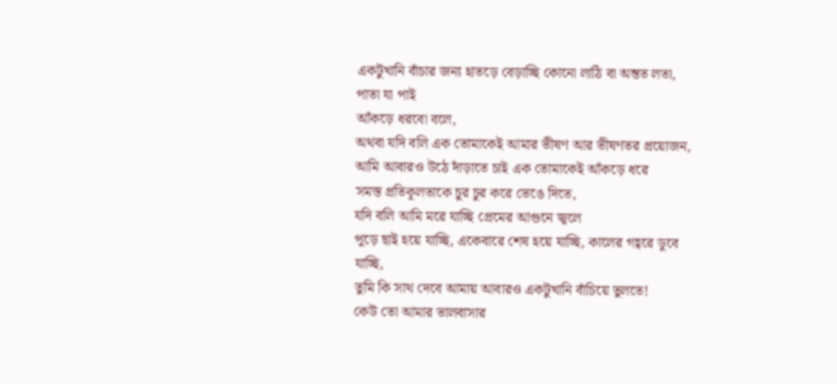একটুখানি বাঁচার জন্য হাতড়ে বেড়াচ্ছি কোনো লাঠি বা অন্তত লতা, পাতা যা পাই
আঁকড়ে ধরবো বলে,
অথবা যদি বলি এক তোমাকেই আমার ভীষণ আর ভীষণতর প্রয়োজন,
আমি আবারও উঠে দাঁড়াতে চাই এক তোমাকেই আঁকড়ে ধরে
সমস্ত প্রতিকূলতাকে চুর চুর করে ভেঙে দিতে,
যদি বলি আমি মরে যাচ্ছি প্রেমের আগুনে জ্বলে
পুড়ে ছাই হয়ে যাচ্ছি, একেবারে শেষ হয়ে যাচ্ছি, কালের গহ্বরে ডুবে যাচ্ছি,
তুমি কি সাথ দেবে আমায় আবারও একটুখানি বাঁচিয়ে তুলতে!
কেউ তো আমার ভালবাসার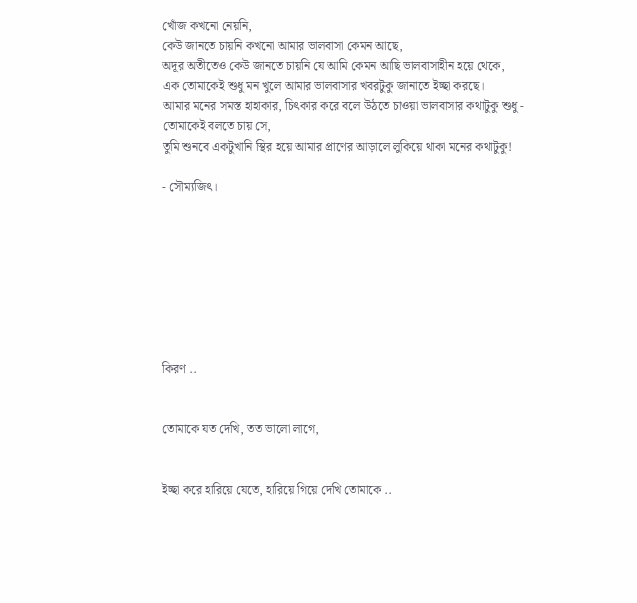খোঁজ কখনো নেয়নি,
কেউ জানতে চায়নি কখনো আমার ভালবাসা কেমন আছে,
অদূর অতীতেও কেউ জানতে চায়নি যে আমি কেমন আছি ভালবাসাহীন হয়ে থেকে,
এক তোমাকেই শুধু মন খুলে আমার ভালবাসার খবরটুকু জানাতে ইচ্ছা করছে।
আমার মনের সমস্ত হাহাকার, চিৎকার করে বলে উঠতে চাওয়া ভালবাসার কথাটুকু শুধু -
তোমাকেই বলতে চায় সে,
তুমি শুনবে একটুখানি স্থির হয়ে আমার প্রাণের আড়ালে লুকিয়ে থাকা মনের কথাটুকু!

- সৌম্যজিৎ।








কিরণ ..


তোমাকে যত দেখি, তত ভালো লাগে,


ইচ্ছা করে হারিয়ে যেতে, হারিয়ে গিয়ে দেখি তোমাকে ..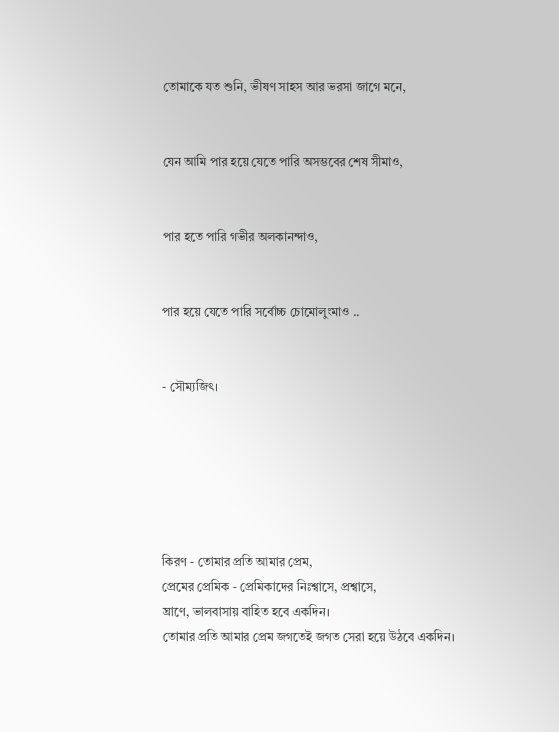তোমাকে যত শুনি, ভীষণ সাহস আর ভরসা জাগে মনে,


যেন আমি পার হয়ে যেতে পারি অসম্ভবের শেষ সীমাও,


পার হতে পারি গভীর অলকানন্দাও,


পার হয়ে যেতে পারি সর্বোচ্চ চোমোলুংমাও ..


- সৌম্যজিৎ।






কিরণ - তোমার প্রতি আমার প্রেম,
প্রেমের প্রেমিক - প্রেমিকাদের নিঃশ্বাসে, প্রশ্বাসে,
ঘ্রাণে, ভালবাসায় বাহিত হবে একদিন।
তোমার প্রতি আমার প্রেম জগতেই জগত সেরা হয়ে উঠবে একদিন।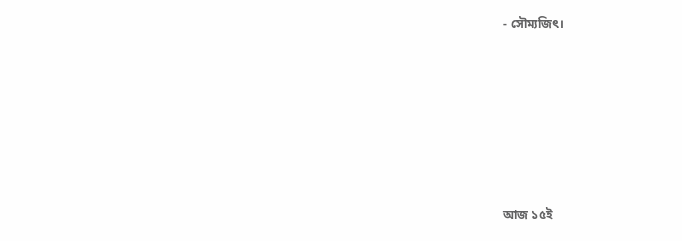- সৌম্যজিৎ।










আজ ১৫ই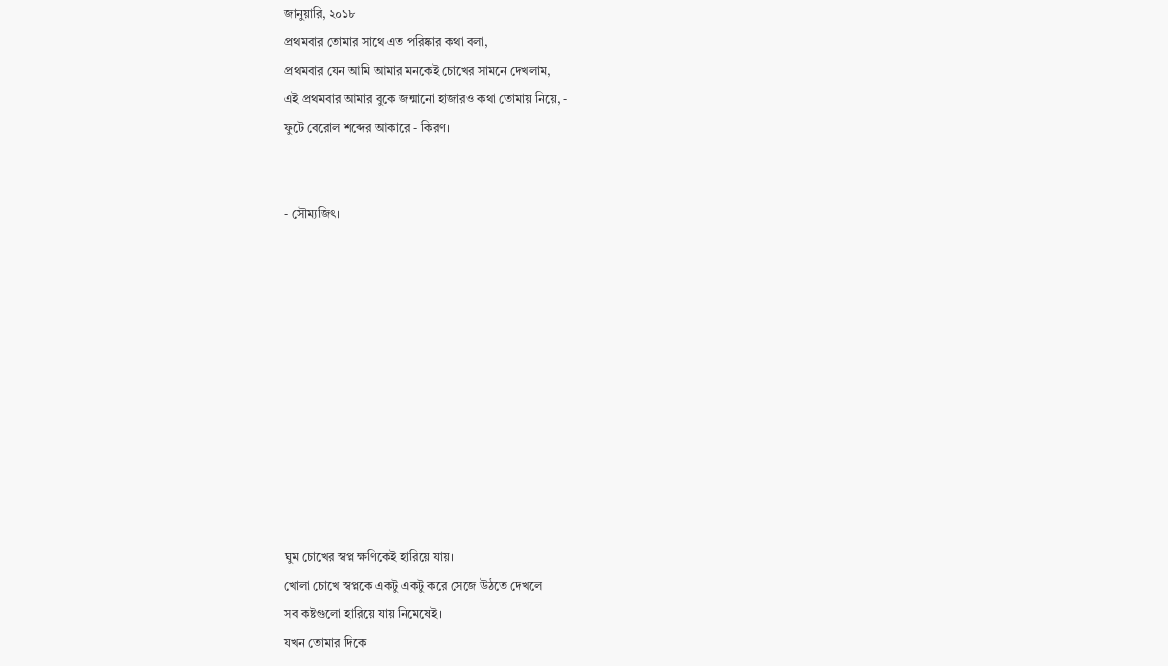জানুয়ারি, ২০১৮
প্রথমবার তোমার সাথে এত পরিষ্কার কথা বলা,
প্রথমবার যেন আমি আমার মনকেই চোখের সামনে দেখলাম,
এই প্রথমবার আমার বুকে জন্মানো হাজারও কথা তোমায় নিয়ে, -
ফুটে বেরোল শব্দের আকারে - কিরণ।


- সৌম্যজিৎ।











ঘুম চোখের স্বপ্ন ক্ষণিকেই হারিয়ে যায়।
খোলা চোখে স্বপ্নকে একটু একটু করে সেজে উঠতে দেখলে
সব কষ্টগুলো হারিয়ে যায় নিমেষেই।
যখন তোমার দিকে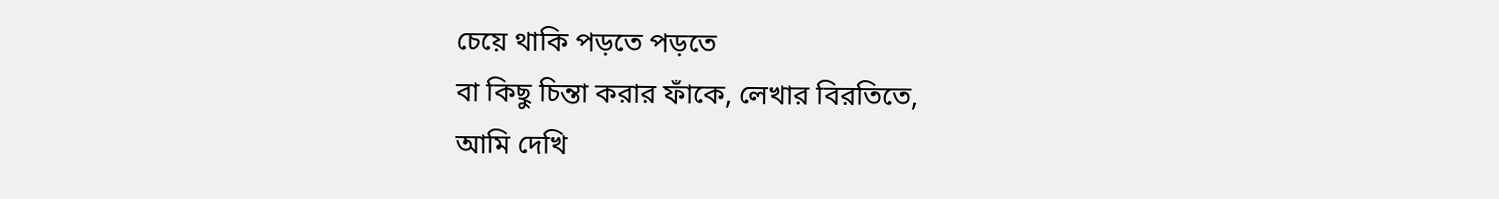চেয়ে থাকি পড়তে পড়তে
বা কিছু চিন্তা করার ফাঁকে, লেখার বিরতিতে,
আমি দেখি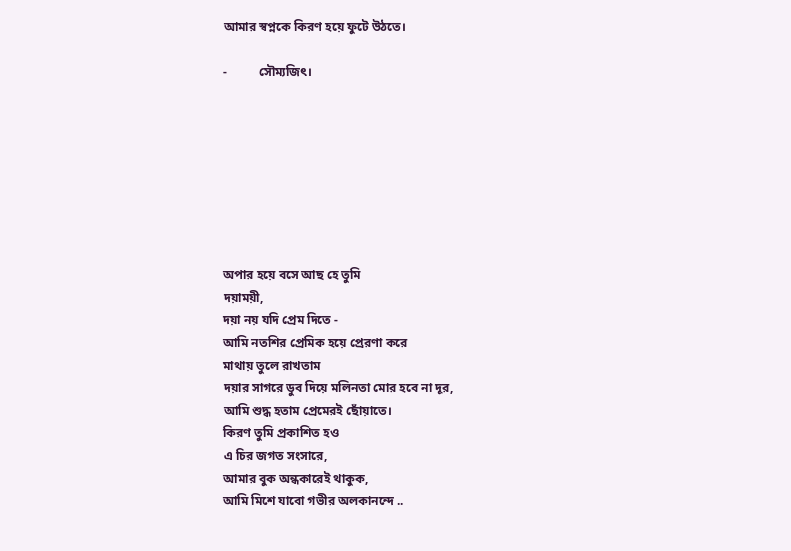আমার স্বপ্নকে কিরণ হয়ে ফুটে উঠতে।

-          সৌম্যজিৎ।








অপার হয়ে বসে আছ হে তুমি
দয়াময়ী,
দয়া নয় যদি প্রেম দিতে -
আমি নতশির প্রেমিক হয়ে প্রেরণা করে
মাথায় তুলে রাখতাম
দয়ার সাগরে ডুব দিয়ে মলিনতা মোর হবে না দূর,
আমি শুদ্ধ হতাম প্রেমেরই ছোঁয়াতে।
কিরণ তুমি প্রকাশিত হও
এ চির জগত সংসারে,
আমার বুক অন্ধকারেই থাকুক,
আমি মিশে যাবো গভীর অলকানন্দে ..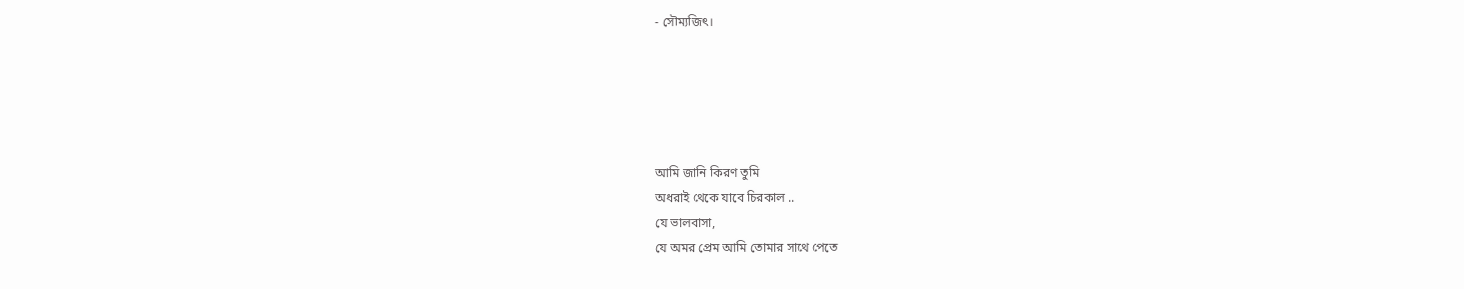- সৌম্যজিৎ।





আমি জানি কিরণ তুমি
অধরাই থেকে যাবে চিরকাল ..
যে ভালবাসা,
যে অমর প্রেম আমি তোমার সাথে পেতে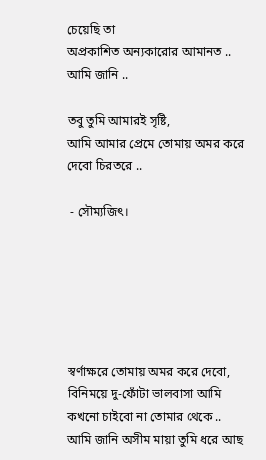চেয়েছি তা
অপ্রকাশিত অন্যকারোর আমানত ..
আমি জানি ..

তবু তুমি আমারই সৃষ্টি,
আমি আমার প্রেমে তোমায় অমর করে দেবো চিরতরে ..

 - সৌম্যজিৎ।






স্বর্ণাক্ষরে তোমায় অমর করে দেবো,
বিনিময়ে দু-ফোঁটা ভালবাসা আমি কখনো চাইবো না তোমার থেকে ..
আমি জানি অসীম মায়া তুমি ধরে আছ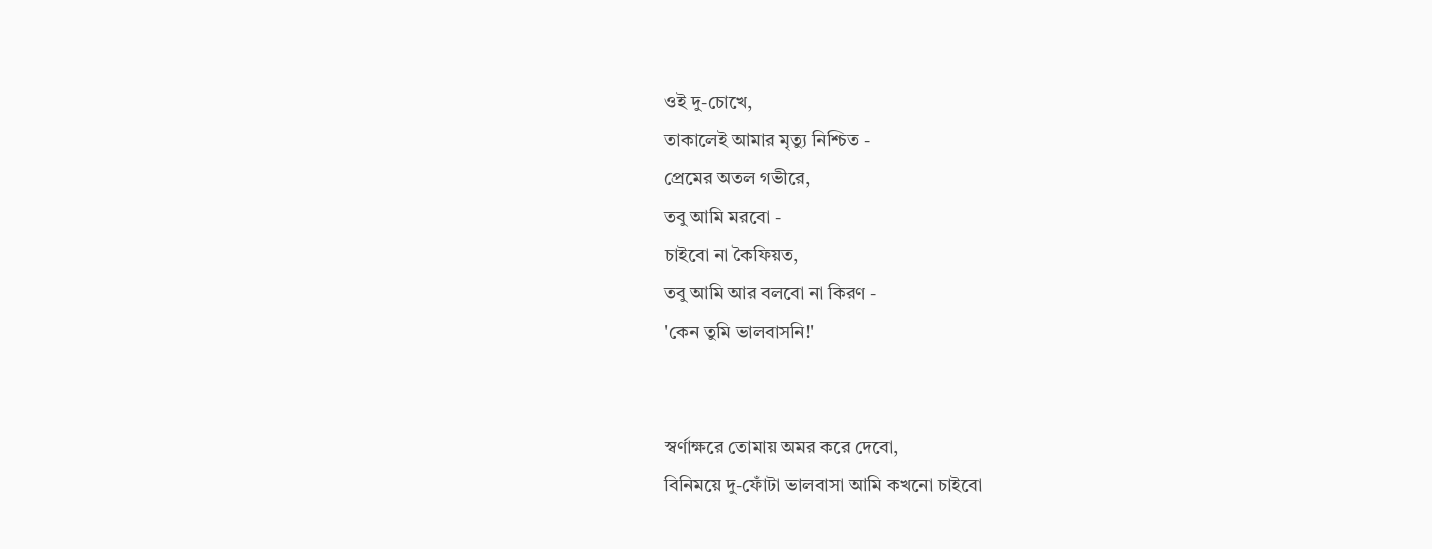ওই দু-চোখে,
তাকালেই আমার মৃত্যু নিশ্চিত -
প্রেমের অতল গভীরে,
তবু আমি মরবো -
চাইবো না কৈফিয়ত,
তবু আমি আর বলবো না কিরণ -
'কেন তুমি ভালবাসনি!'


স্বর্ণাক্ষরে তোমায় অমর করে দেবো,
বিনিময়ে দু-ফোঁটা ভালবাসা আমি কখনো চাইবো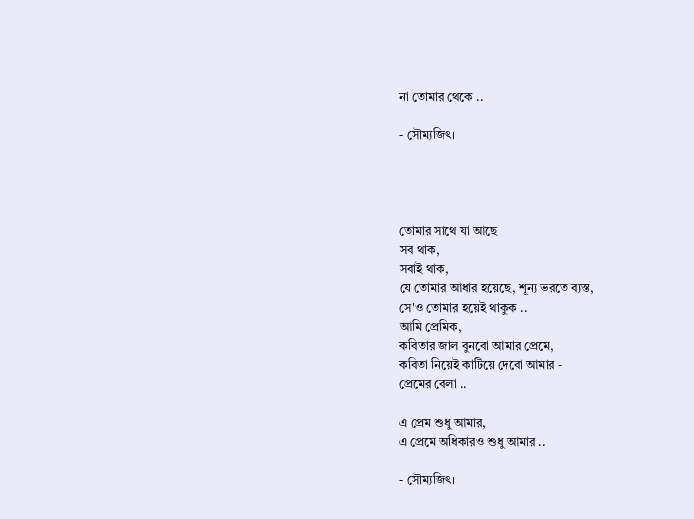না তোমার থেকে ..

- সৌম্যজিৎ।




তোমার সাথে যা আছে
সব থাক,
সবাই থাক,
যে তোমার আধার হয়েছে, শূন্য ভরতে ব্যস্ত,
সে'ও তোমার হয়েই থাকুক ..
আমি প্রেমিক,
কবিতার জাল বুনবো আমার প্রেমে,
কবিতা নিয়েই কাটিয়ে দেবো আমার -
প্রেমের বেলা ..

এ প্রেম শুধু আমার,
এ প্রেমে অধিকারও শুধু আমার ..

- সৌম্যজিৎ।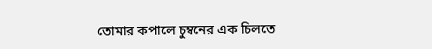তোমার কপালে চুম্বনের এক চিলতে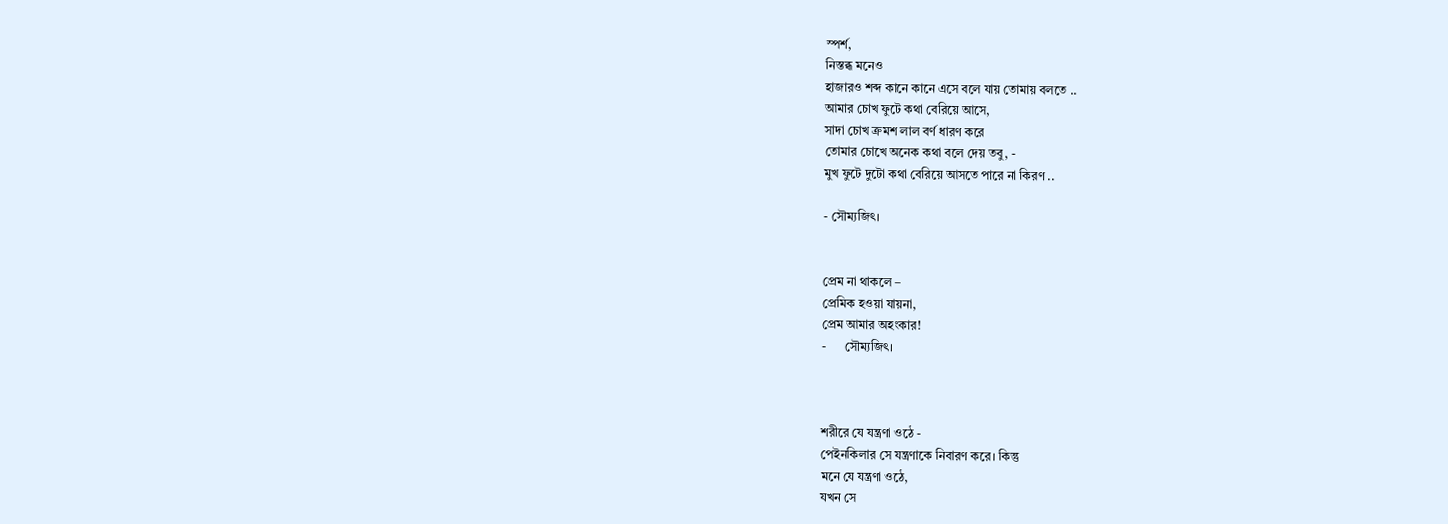স্পর্শ,
নিস্তব্ধ মনেও
হাজারও শব্দ কানে কানে এসে বলে যায় তোমায় বলতে ..
আমার চোখ ফুটে কথা বেরিয়ে আসে,
সাদা চোখ ক্রমশ লাল বর্ণ ধারণ করে
তোমার চোখে অনেক কথা বলে দেয় তবু, -
মুখ ফুটে দুটো কথা বেরিয়ে আসতে পারে না কিরণ ..

- সৌম্যজিৎ।


প্রেম না থাকলে –
প্রেমিক হওয়া যায়না,
প্রেম আমার অহংকার!
-      সৌম্যজিৎ।



শরীরে যে যন্ত্রণা ওঠে -
পেইনকিলার সে যন্ত্রণাকে নিবারণ করে। কিন্তু
মনে যে যন্ত্রণা ওঠে,
যখন সে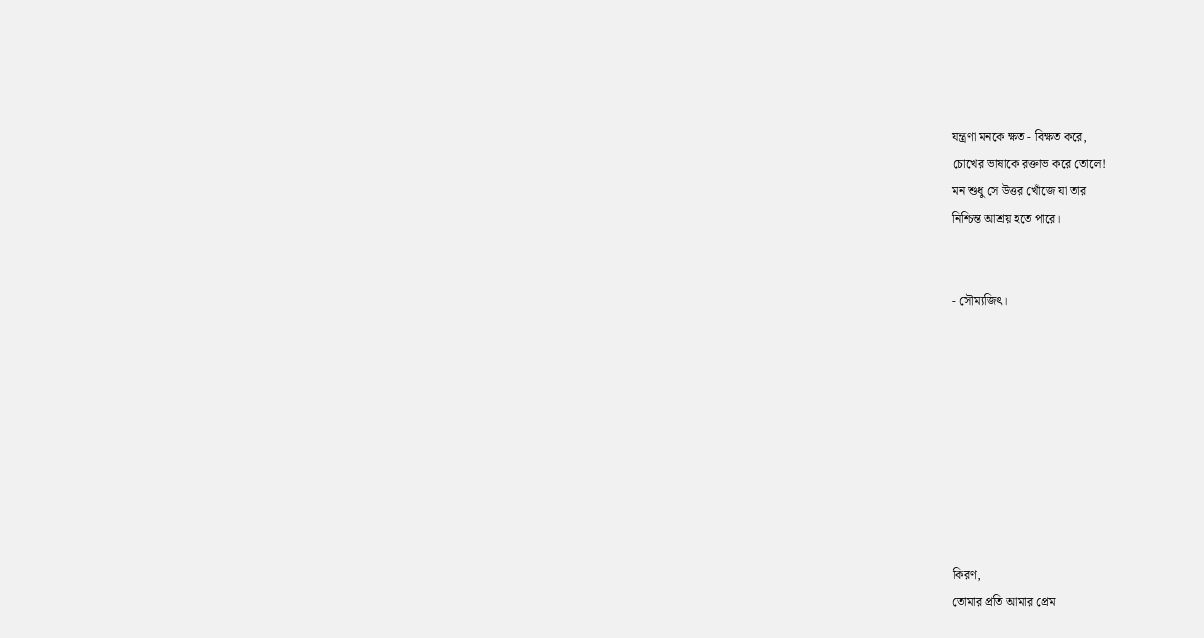যন্ত্রণা মনকে ক্ষত - বিক্ষত করে,
চোখের ভাষাকে রক্তাভ করে তোলে!
মন শুধু সে উত্তর খোঁজে যা তার
নিশ্চিন্ত আশ্রয় হতে পারে।


- সৌম্যজিৎ।









কিরণ,
তোমার প্রতি আমার প্রেম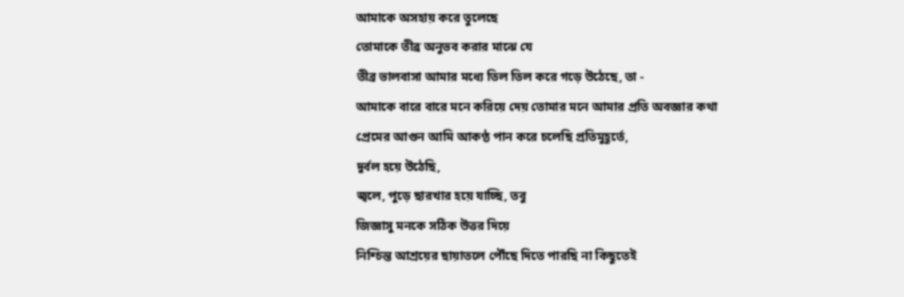আমাকে অসহায় করে তুলেছে
তোমাকে তীব্র অনুভব করার মাঝে যে
তীব্র ভালবাসা আমার মধ্যে তিল তিল করে গড়ে উঠেছে, তা -
আমাকে বারে বারে মনে করিয়ে দেয় তোমার মনে আমার প্রতি অবজ্ঞার কথা
প্রেমের আগুন আমি আকণ্ঠ পান করে চলেছি প্রতিমুহূর্তে,
দুর্বল হয়ে উঠেছি,
জ্বলে, পুড়ে ছারখার হয়ে যাচ্ছি, তবু
জিজ্ঞাসু মনকে সঠিক উত্তর দিয়ে
নিশ্চিন্ত আশ্রয়ের ছায়াতলে পৌঁছে দিতে পারছি না কিছুতেই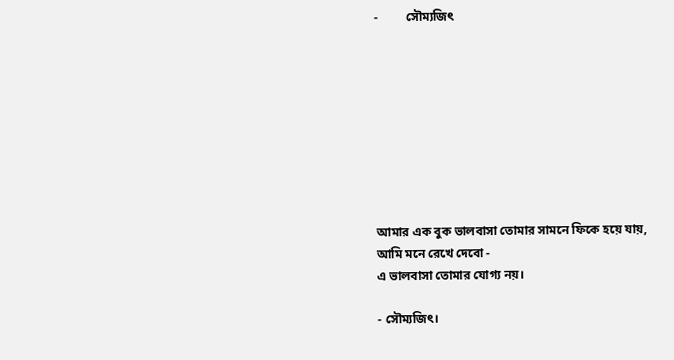-         সৌম্যজিৎ









আমার এক বুক ভালবাসা তোমার সামনে ফিকে হয়ে যায়,
আমি মনে রেখে দেবো -
এ ভালবাসা তোমার যোগ্য নয়।

- সৌম্যজিৎ।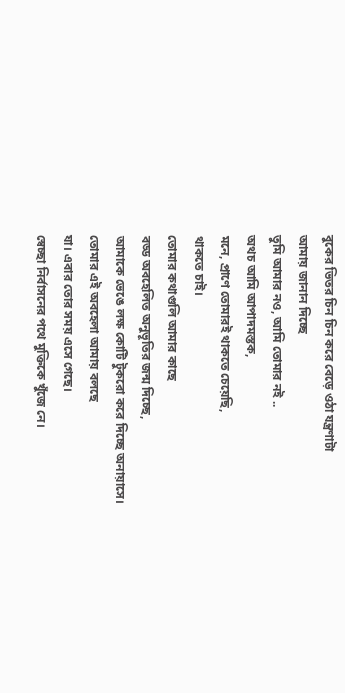বুকের ভিতর চিন চিন করে বেড়ে ওঠা যন্ত্রণাটা
আমায় জানান দিচ্ছে
তুমি আমার নও, আমি তোমার নই ..
অথচ আমি আপাদমস্তক,
মনে, প্রাণে তোমারই থাকতে চেয়েছি,
থাকতে চাই।
তোমার কথাগুলি আমার কাছে
বড্ড অবহেলিত অনুভূতির জন্ম দিচ্ছে,
আমাকে ভেঙে লক্ষ কোটি টুকরো করে দিচ্ছে অনায়াসে।
তোমার এই অবহেলা আমায় বলছে
যা। এবার তোর সময় এসে গেছে।
স্বেচ্ছা নির্বাসনের পথে মুক্তিকে খুঁজে নে।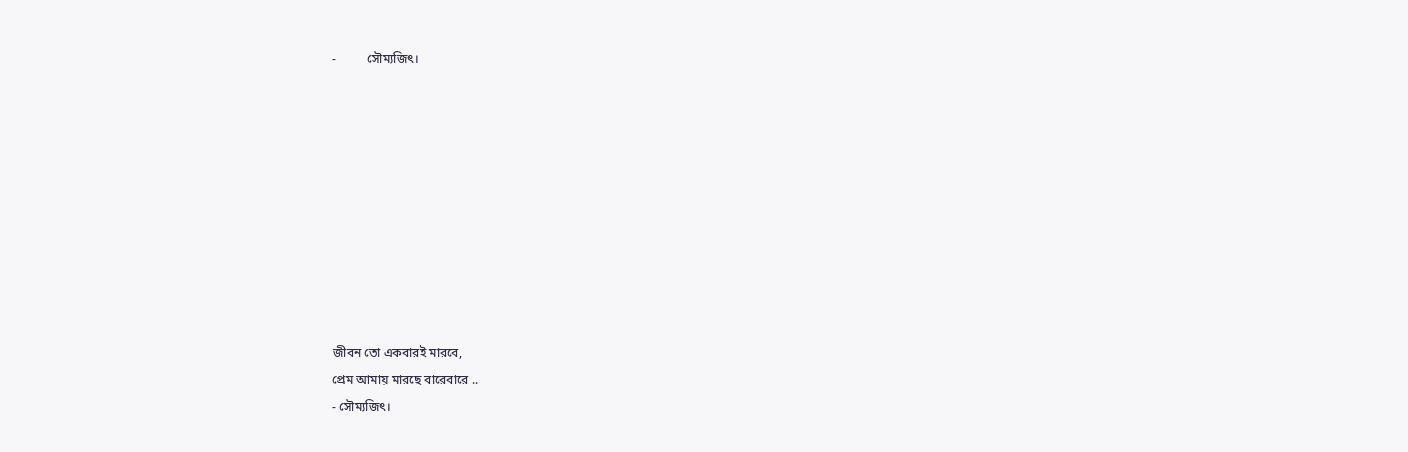-          সৌম্যজিৎ।










জীবন তো একবারই মারবে,
প্রেম আমায় মারছে বারেবারে ..
- সৌম্যজিৎ।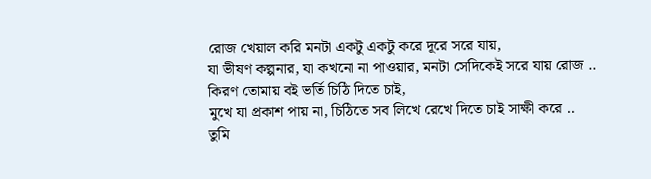রোজ খেয়াল করি মনটা একটু একটু করে দূরে সরে যায়,
যা ভীষণ কল্পনার, যা কখনো না পাওয়ার, মনটা সেদিকেই সরে যায় রোজ ..
কিরণ তোমায় বই ভর্তি চিঠি দিতে চাই,
মুখে যা প্রকাশ পায় না, চিঠিতে সব লিখে রেখে দিতে চাই সাক্ষী করে ..
তুমি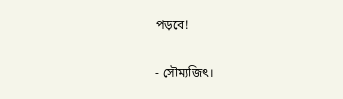পড়বে!

- সৌম্যজিৎ।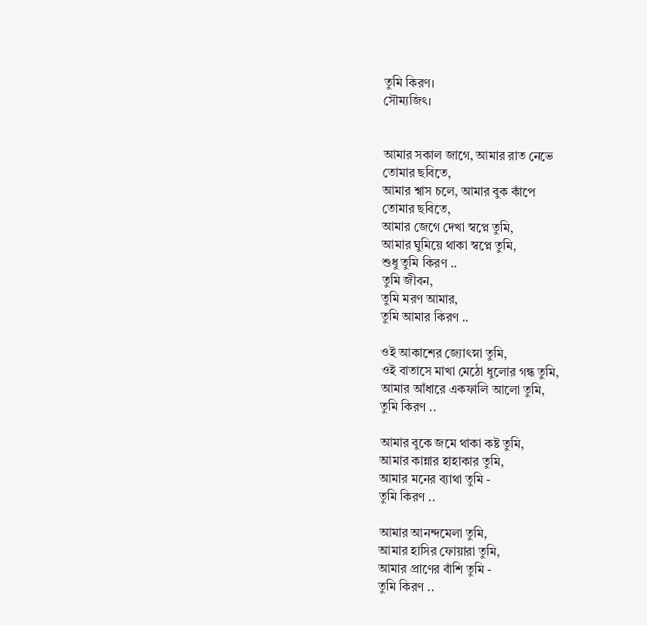তুমি কিরণ।
সৌম্যজিৎ।


আমার সকাল জাগে, আমার রাত নেভে
তোমার ছবিতে,
আমার শ্বাস চলে, আমার বুক কাঁপে
তোমার ছবিতে,
আমার জেগে দেখা স্বপ্নে তুমি,
আমার ঘুমিয়ে থাকা স্বপ্নে তুমি,
শুধু তুমি কিরণ ..
তুমি জীবন,
তুমি মরণ আমার,
তুমি আমার কিরণ ..

ওই আকাশের জ্যোৎস্না তুমি,
ওই বাতাসে মাখা মেঠো ধুলোর গন্ধ তুমি,
আমার আঁধারে একফালি আলো তুমি,
তুমি কিরণ ..

আমার বুকে জমে থাকা কষ্ট তুমি,
আমার কান্নার হাহাকার তুমি,
আমার মনের ব্যাথা তুমি -
তুমি কিরণ ..

আমার আনন্দমেলা তুমি,
আমার হাসির ফোয়ারা তুমি,
আমার প্রাণের বাঁশি তুমি -
তুমি কিরণ ..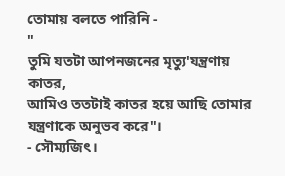তোমায় বলতে পারিনি -
"
তুমি যতটা আপনজনের মৃত্যু'যন্ত্রণায় কাতর,
আমিও ততটাই কাতর হয়ে আছি তোমার যন্ত্রণাকে অনুভব করে"।
- সৌম্যজিৎ।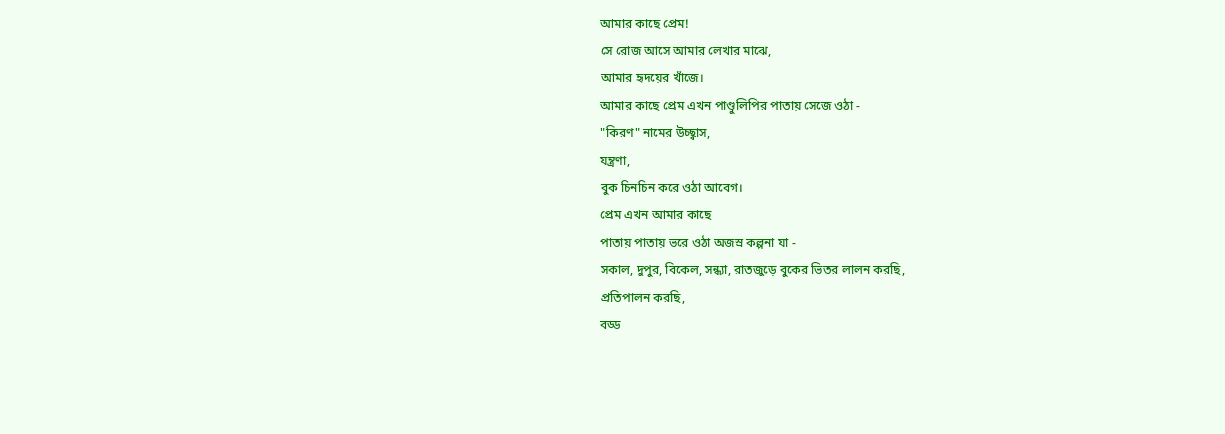আমার কাছে প্রেম!
সে রোজ আসে আমার লেখার মাঝে,
আমার হৃদয়ের খাঁজে।
আমার কাছে প্রেম এখন পাণ্ডুলিপির পাতায় সেজে ওঠা -
"কিরণ" নামের উচ্ছ্বাস,
যন্ত্রণা,
বুক চিনচিন করে ওঠা আবেগ।
প্রেম এখন আমার কাছে
পাতায় পাতায় ভরে ওঠা অজস্র কল্পনা যা -
সকাল, দুপুর, বিকেল, সন্ধ্যা, রাতজুড়ে বুকের ভিতর লালন করছি,
প্রতিপালন করছি,
বড্ড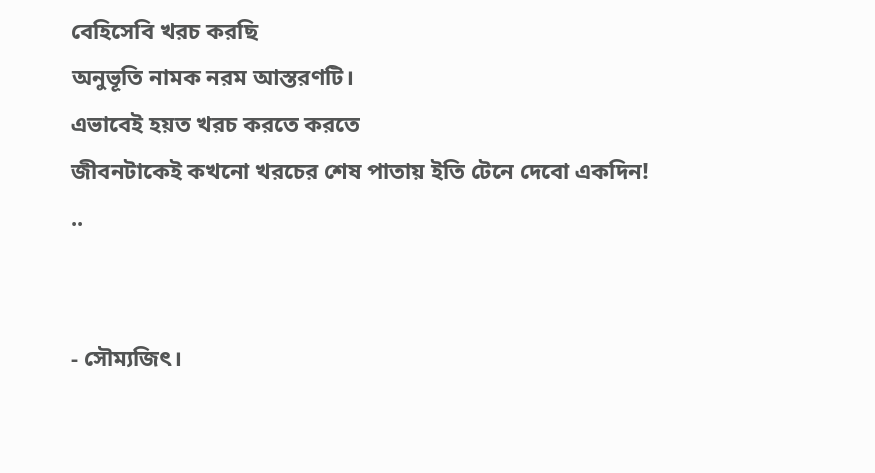বেহিসেবি খরচ করছি
অনুভূতি নামক নরম আস্তরণটি।
এভাবেই হয়ত খরচ করতে করতে
জীবনটাকেই কখনো খরচের শেষ পাতায় ইতি টেনে দেবো একদিন! ..


- সৌম্যজিৎ।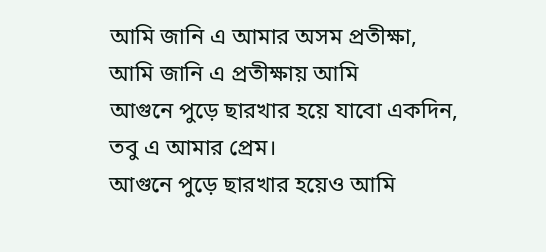আমি জানি এ আমার অসম প্রতীক্ষা,
আমি জানি এ প্রতীক্ষায় আমি
আগুনে পুড়ে ছারখার হয়ে যাবো একদিন,
তবু এ আমার প্রেম।
আগুনে পুড়ে ছারখার হয়েও আমি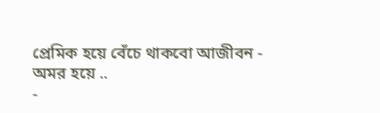প্রেমিক হয়ে বেঁচে থাকবো আজীবন -
অমর হয়ে ..
-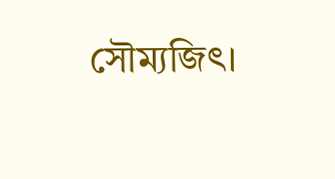সৌম্যজিৎ।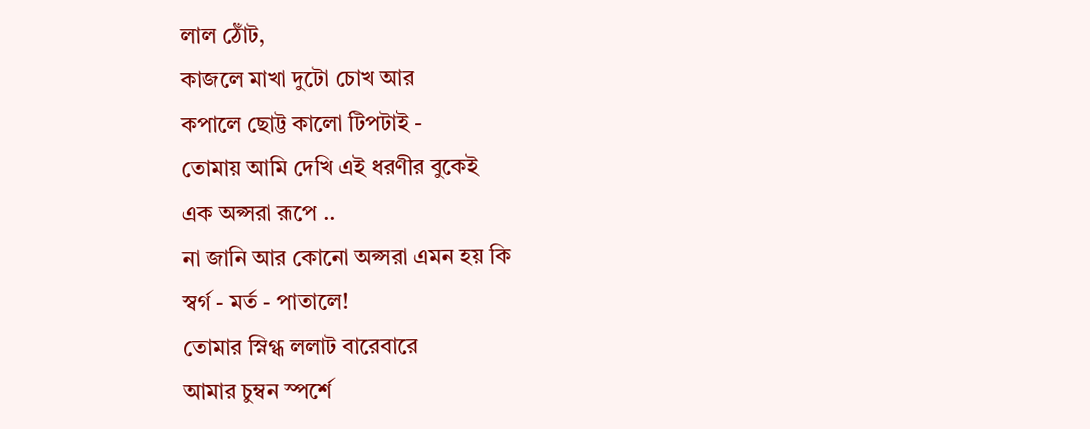লাল ঠোঁট,
কাজলে মাখা দুটো চোখ আর
কপালে ছোট্ট কালো টিপটাই -
তোমায় আমি দেখি এই ধরণীর বুকেই
এক অপ্সরা রূপে ..
না জানি আর কোনো অপ্সরা এমন হয় কি
স্বর্গ - মর্ত - পাতালে!
তোমার স্নিগ্ধ ললাট বারেবারে
আমার চুম্বন স্পর্শে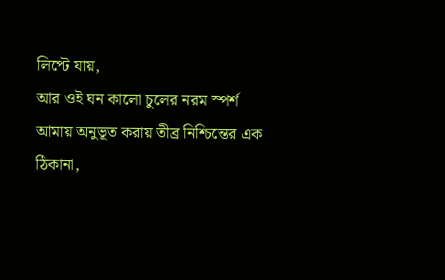লিপ্টে যায়,
আর ওই ঘন কালো চুলের নরম স্পর্শ
আমায় অনুভূত করায় তীব্র নিশ্চিন্তের এক ঠিকানা,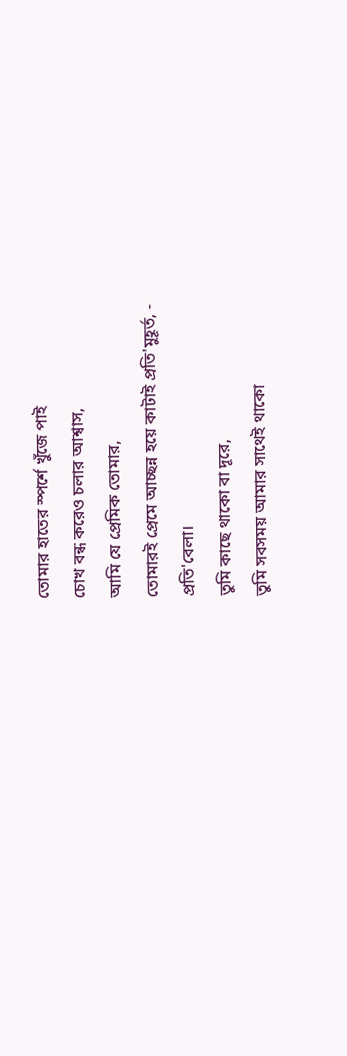তোমার হাতের স্পর্শে খুঁজে পাই
চোখ বন্ধ করেও চলার আশ্বাস,
আমি যে প্রেমিক তোমার,
তোমারই প্রেমে আচ্ছন্ন হয়ে কাটাই প্রতি'মুহূর্ত, -
প্রতি'বেলা।
তুমি কাছে থাকো বা দূরে,
তুমি সবসময় আমার সাথেই থাকো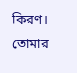কিরণ।
তোমার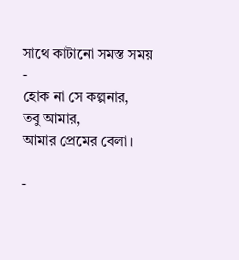সাথে কাটানো সমস্ত সময় -
হোক না সে কল্পনার,
তবু আমার,
আমার প্রেমের বেলা।

-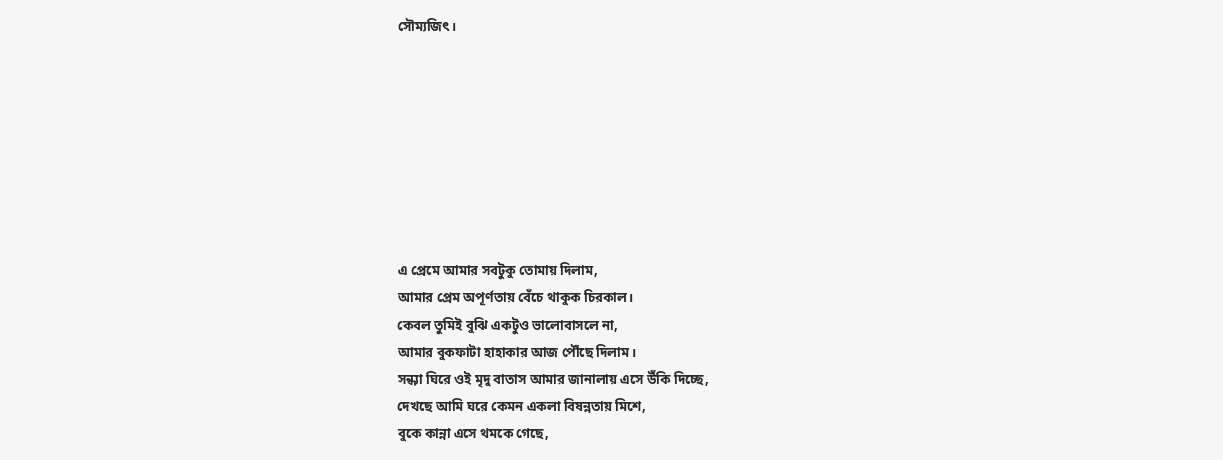সৌম্যজিৎ।








এ প্রেমে আমার সবটুকু তোমায় দিলাম,
আমার প্রেম অপূর্ণতায় বেঁচে থাকুক চিরকাল।
কেবল তুমিই বুঝি একটুও ভালোবাসলে না,
আমার বুকফাটা হাহাকার আজ পৌঁছে দিলাম।
সন্ধ্যা ঘিরে ওই মৃদু বাতাস আমার জানালায় এসে উঁকি দিচ্ছে,
দেখছে আমি ঘরে কেমন একলা বিষন্নতায় মিশে,
বুকে কান্না এসে থমকে গেছে,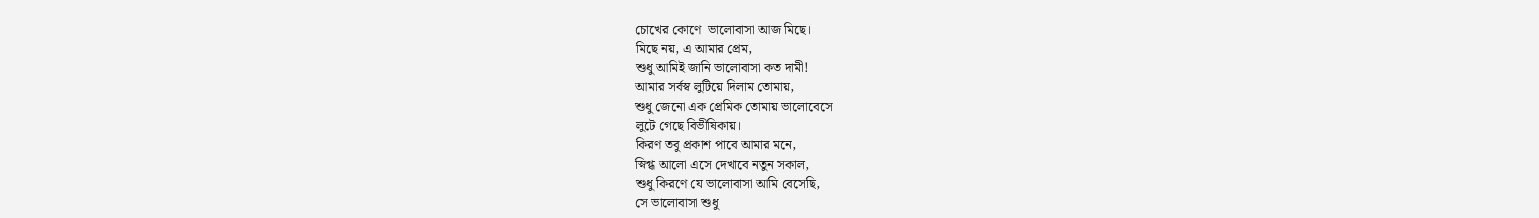চোখের কোণে  ভালোবাসা আজ মিছে।
মিছে নয়, এ আমার প্রেম,
শুধু আমিই জানি ভালোবাসা কত দামী!
আমার সর্বস্ব লুটিয়ে দিলাম তোমায়,
শুধু জেনো এক প্রেমিক তোমায় ভালোবেসে
লুটে গেছে বিভীষিকায়।
কিরণ তবু প্রকাশ পাবে আমার মনে,
স্নিগ্ধ আলো এসে দেখাবে নতুন সকাল,
শুধু কিরণে যে ভালোবাসা আমি বেসেছি,
সে ভালোবাসা শুধু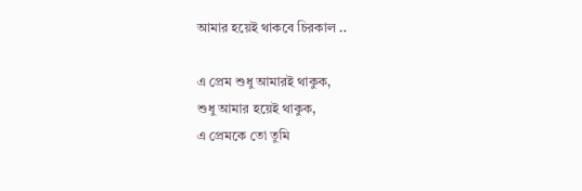আমার হয়েই থাকবে চিরকাল ..

এ প্রেম শুধু আমারই থাকুক,
শুধু আমার হয়েই থাকুক,
এ প্রেমকে তো তুমি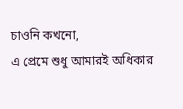চাওনি কখনো,
এ প্রেমে শুধু আমারই অধিকার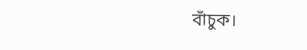বাঁচুক।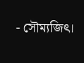- সৌম্যজিৎ।